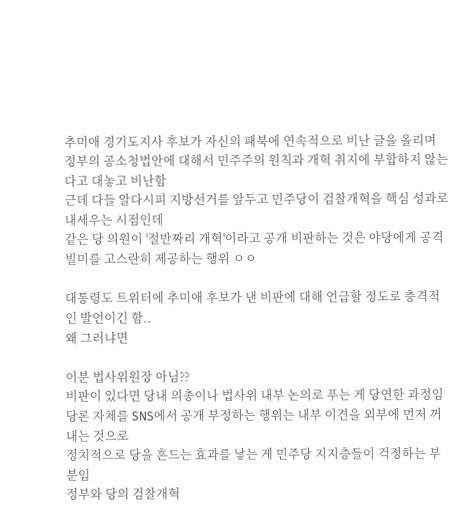추미애 경기도지사 후보가 자신의 패북에 연속적으로 비난 글을 올리며
정부의 공소청법안에 대해서 민주주의 원칙과 개혁 취지에 부합하지 않는다고 대놓고 비난함
근데 다들 알다시피 지방선거를 앞두고 민주당이 검찰개혁을 핵심 성과로 내세우는 시점인데
같은 당 의원이 '절반짜리 개혁'이라고 공개 비판하는 것은 야당에게 공격 빌미를 고스란히 제공하는 행위 ㅇㅇ

대통령도 트위터에 추미애 후보가 낸 비판에 대해 언급할 정도로 충격적인 발언이긴 함..
왜 그러냐면

이분 법사위원장 아님??
비판이 있다면 당내 의총이나 법사위 내부 논의로 푸는 게 당연한 과정임
당론 자체를 SNS에서 공개 부정하는 행위는 내부 이견을 외부에 먼저 꺼내는 것으로
정치적으로 당을 흔드는 효과를 낳는 게 민주당 지지층들이 걱정하는 부분임
정부와 당의 검찰개혁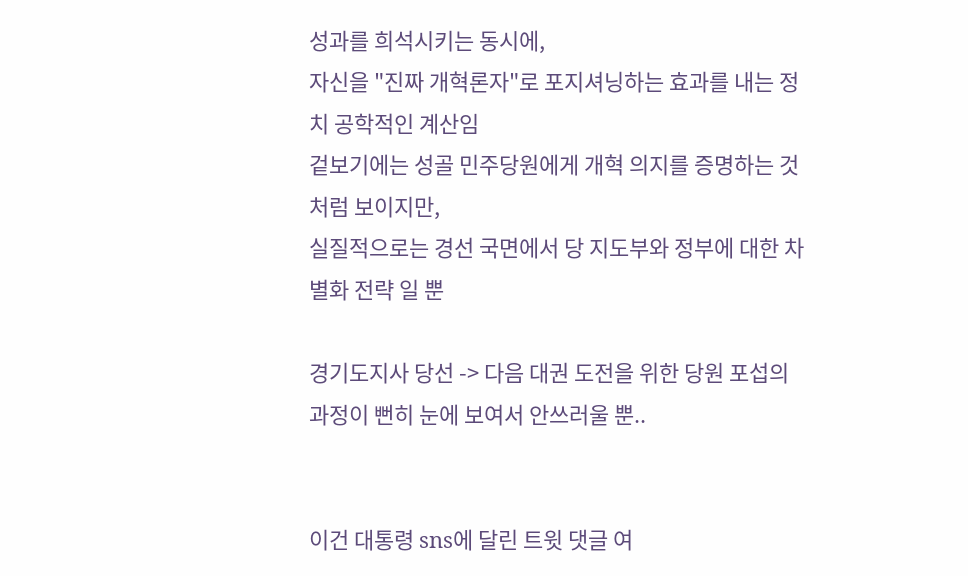성과를 희석시키는 동시에,
자신을 "진짜 개혁론자"로 포지셔닝하는 효과를 내는 정치 공학적인 계산임
겉보기에는 성골 민주당원에게 개혁 의지를 증명하는 것처럼 보이지만,
실질적으로는 경선 국면에서 당 지도부와 정부에 대한 차별화 전략 일 뿐

경기도지사 당선 -> 다음 대권 도전을 위한 당원 포섭의 과정이 뻔히 눈에 보여서 안쓰러울 뿐..


이건 대통령 sns에 달린 트윗 댓글 여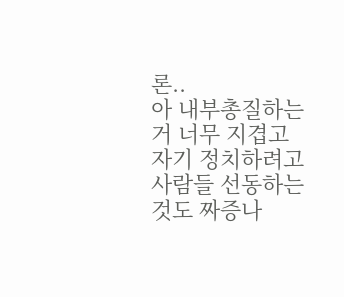론..
아 내부총질하는 거 너무 지겹고
자기 정치하려고 사람들 선동하는 것도 짜증나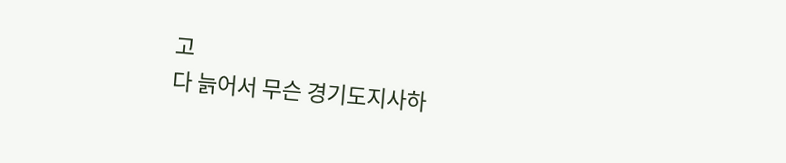고
다 늙어서 무슨 경기도지사하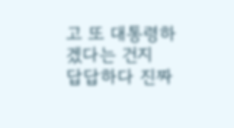고 또 대통령하겠다는 건지
답답하다 진짜